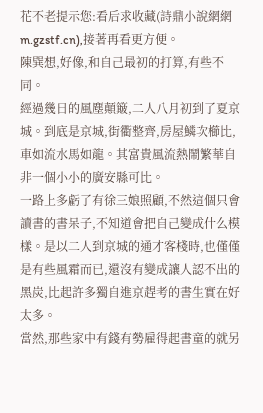花不老提示您:看后求收藏(詩鼎小說網網m.gzstf.cn),接著再看更方便。
陳巽想,好像,和自己最初的打算,有些不同。
經過幾日的風塵顛簸,二人八月初到了夏京城。到底是京城,街衢整齊,房屋鱗次櫛比,車如流水馬如龍。其富貴風流熱鬧繁華自非一個小小的廣安縣可比。
一路上多虧了有徐三娘照顧,不然這個只會讀書的書呆子,不知道會把自己變成什么模樣。是以二人到京城的通才客棧時,也僅僅是有些風霜而已,還沒有變成讓人認不出的黑炭,比起許多獨自進京趕考的書生實在好太多。
當然,那些家中有錢有勢雇得起書童的就另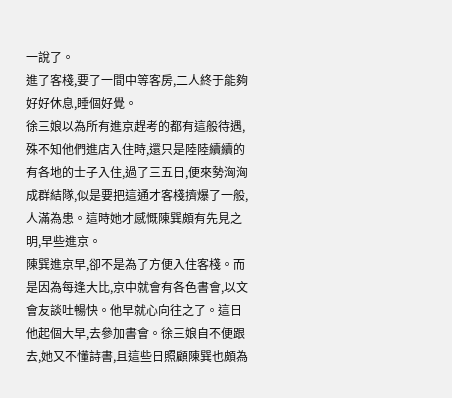一說了。
進了客棧,要了一間中等客房,二人終于能夠好好休息,睡個好覺。
徐三娘以為所有進京趕考的都有這般待遇,殊不知他們進店入住時,還只是陸陸續續的有各地的士子入住,過了三五日,便來勢洶洶成群結隊,似是要把這通才客棧擠爆了一般,人滿為患。這時她才感慨陳巽頗有先見之明,早些進京。
陳巽進京早,卻不是為了方便入住客棧。而是因為每逢大比,京中就會有各色書會,以文會友談吐暢快。他早就心向往之了。這日他起個大早,去參加書會。徐三娘自不便跟去,她又不懂詩書,且這些日照顧陳巽也頗為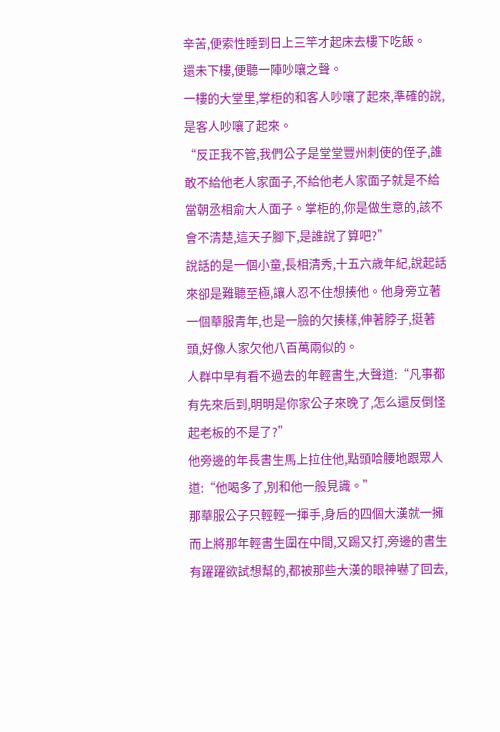辛苦,便索性睡到日上三竿才起床去樓下吃飯。
還未下樓,便聽一陣吵嚷之聲。
一樓的大堂里,掌柜的和客人吵嚷了起來,準確的說,是客人吵嚷了起來。
“反正我不管,我們公子是堂堂豐州刺使的侄子,誰敢不給他老人家面子,不給他老人家面子就是不給當朝丞相俞大人面子。掌柜的,你是做生意的,該不會不清楚,這天子腳下,是誰說了算吧?”
說話的是一個小童,長相清秀,十五六歲年紀,說起話來卻是難聽至極,讓人忍不住想揍他。他身旁立著一個華服青年,也是一臉的欠揍樣,伸著脖子,挺著頭,好像人家欠他八百萬兩似的。
人群中早有看不過去的年輕書生,大聲道:“凡事都有先來后到,明明是你家公子來晚了,怎么還反倒怪起老板的不是了?”
他旁邊的年長書生馬上拉住他,點頭哈腰地跟眾人道:“他喝多了,別和他一般見識。”
那華服公子只輕輕一揮手,身后的四個大漢就一擁而上將那年輕書生圍在中間,又踢又打,旁邊的書生有躍躍欲試想幫的,都被那些大漢的眼神嚇了回去,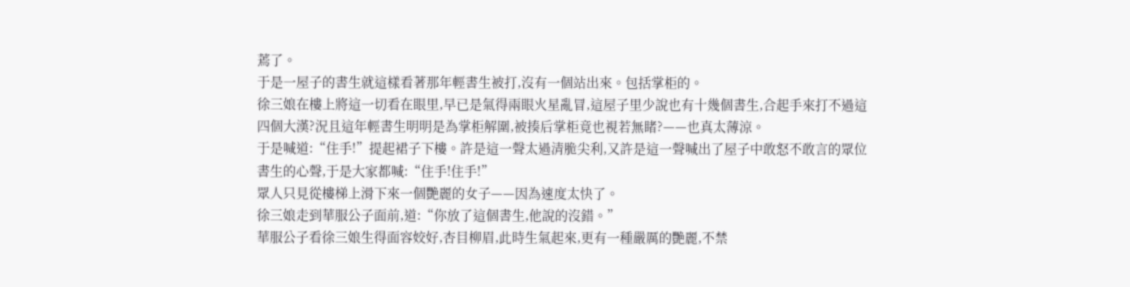蔫了。
于是一屋子的書生就這樣看著那年輕書生被打,沒有一個站出來。包括掌柜的。
徐三娘在樓上將這一切看在眼里,早已是氣得兩眼火星亂冒,這屋子里少說也有十幾個書生,合起手來打不過這四個大漢?況且這年輕書生明明是為掌柜解圍,被揍后掌柜竟也視若無睹?——也真太薄涼。
于是喊道:“住手!”提起裙子下樓。許是這一聲太過清脆尖利,又許是這一聲喊出了屋子中敢怒不敢言的眾位書生的心聲,于是大家都喊:“住手!住手!”
眾人只見從樓梯上滑下來一個艷麗的女子——因為速度太快了。
徐三娘走到華服公子面前,道:“你放了這個書生,他說的沒錯。”
華服公子看徐三娘生得面容姣好,杏目柳眉,此時生氣起來,更有一種嚴厲的艷麗,不禁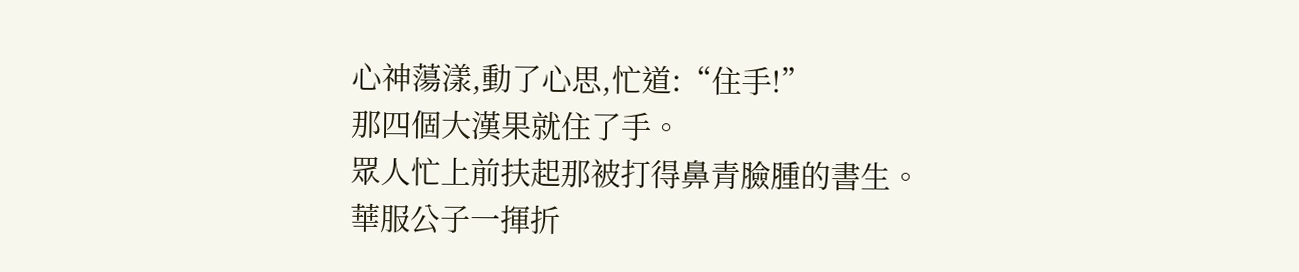心神蕩漾,動了心思,忙道:“住手!”
那四個大漢果就住了手。
眾人忙上前扶起那被打得鼻青臉腫的書生。
華服公子一揮折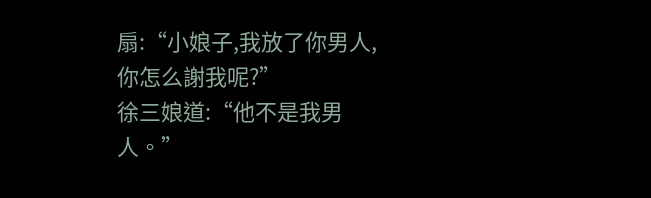扇:“小娘子,我放了你男人,你怎么謝我呢?”
徐三娘道:“他不是我男人。”